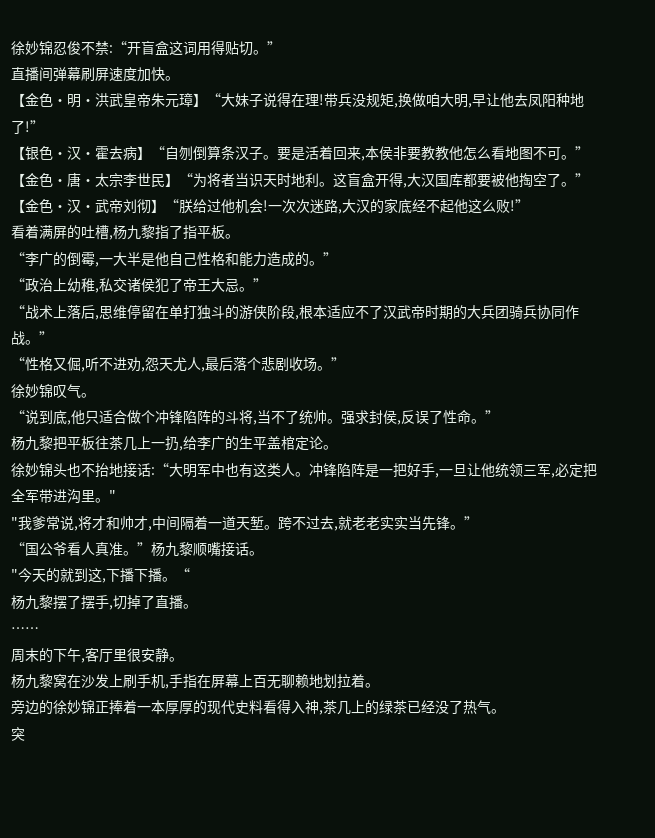徐妙锦忍俊不禁:“开盲盒这词用得贴切。”
直播间弹幕刷屏速度加快。
【金色·明·洪武皇帝朱元璋】“大妹子说得在理!带兵没规矩,换做咱大明,早让他去凤阳种地了!”
【银色·汉·霍去病】“自刎倒算条汉子。要是活着回来,本侯非要教教他怎么看地图不可。”
【金色·唐·太宗李世民】“为将者当识天时地利。这盲盒开得,大汉国库都要被他掏空了。”
【金色·汉·武帝刘彻】“朕给过他机会!一次次迷路,大汉的家底经不起他这么败!”
看着满屏的吐槽,杨九黎指了指平板。
“李广的倒霉,一大半是他自己性格和能力造成的。”
“政治上幼稚,私交诸侯犯了帝王大忌。”
“战术上落后,思维停留在单打独斗的游侠阶段,根本适应不了汉武帝时期的大兵团骑兵协同作战。”
“性格又倔,听不进劝,怨天尤人,最后落个悲剧收场。”
徐妙锦叹气。
“说到底,他只适合做个冲锋陷阵的斗将,当不了统帅。强求封侯,反误了性命。”
杨九黎把平板往茶几上一扔,给李广的生平盖棺定论。
徐妙锦头也不抬地接话:“大明军中也有这类人。冲锋陷阵是一把好手,一旦让他统领三军,必定把全军带进沟里。"
"我爹常说,将才和帅才,中间隔着一道天堑。跨不过去,就老老实实当先锋。”
“国公爷看人真准。”杨九黎顺嘴接话。
"今天的就到这,下播下播。“
杨九黎摆了摆手,切掉了直播。
……
周末的下午,客厅里很安静。
杨九黎窝在沙发上刷手机,手指在屏幕上百无聊赖地划拉着。
旁边的徐妙锦正捧着一本厚厚的现代史料看得入神,茶几上的绿茶已经没了热气。
突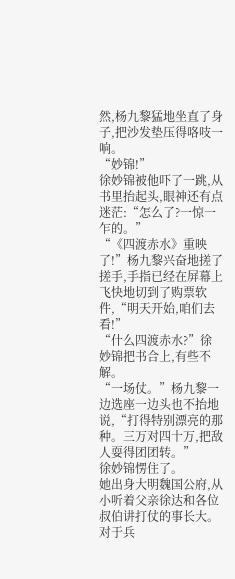然,杨九黎猛地坐直了身子,把沙发垫压得咯吱一响。
“妙锦!”
徐妙锦被他吓了一跳,从书里抬起头,眼神还有点迷茫:“怎么了?一惊一乍的。”
“《四渡赤水》重映了!”杨九黎兴奋地搓了搓手,手指已经在屏幕上飞快地切到了购票软件,“明天开始,咱们去看!”
“什么四渡赤水?”徐妙锦把书合上,有些不解。
“一场仗。”杨九黎一边选座一边头也不抬地说,“打得特别漂亮的那种。三万对四十万,把敌人耍得团团转。”
徐妙锦愣住了。
她出身大明魏国公府,从小听着父亲徐达和各位叔伯讲打仗的事长大。对于兵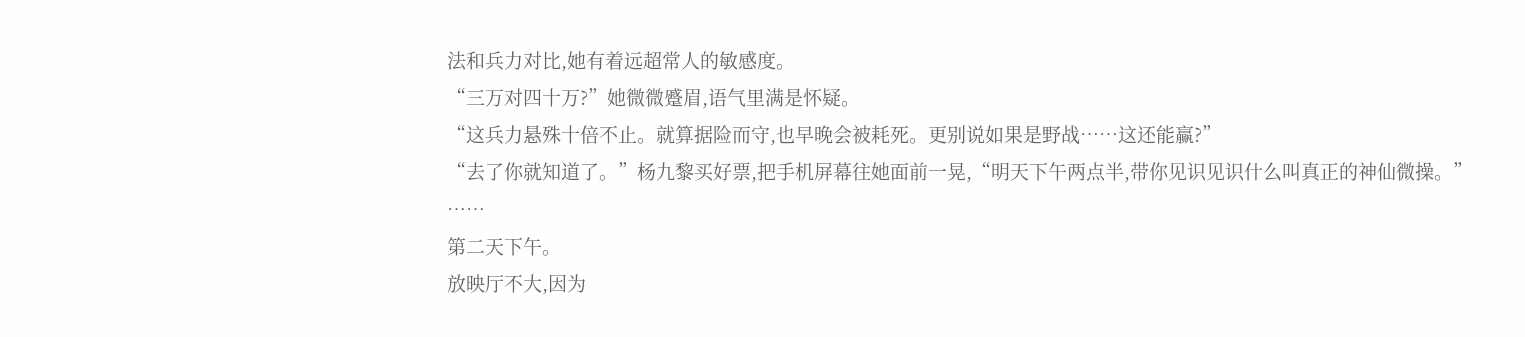法和兵力对比,她有着远超常人的敏感度。
“三万对四十万?”她微微蹙眉,语气里满是怀疑。
“这兵力悬殊十倍不止。就算据险而守,也早晚会被耗死。更别说如果是野战……这还能赢?”
“去了你就知道了。”杨九黎买好票,把手机屏幕往她面前一晃,“明天下午两点半,带你见识见识什么叫真正的神仙微操。”
……
第二天下午。
放映厅不大,因为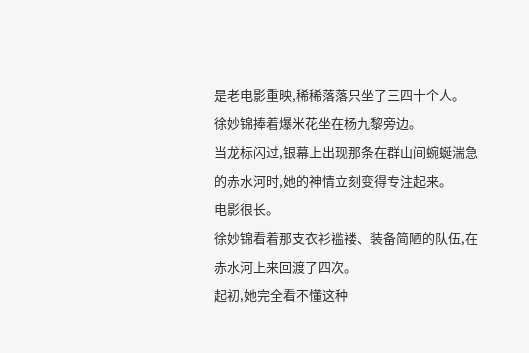是老电影重映,稀稀落落只坐了三四十个人。
徐妙锦捧着爆米花坐在杨九黎旁边。
当龙标闪过,银幕上出现那条在群山间蜿蜒湍急的赤水河时,她的神情立刻变得专注起来。
电影很长。
徐妙锦看着那支衣衫褴褛、装备简陋的队伍,在赤水河上来回渡了四次。
起初,她完全看不懂这种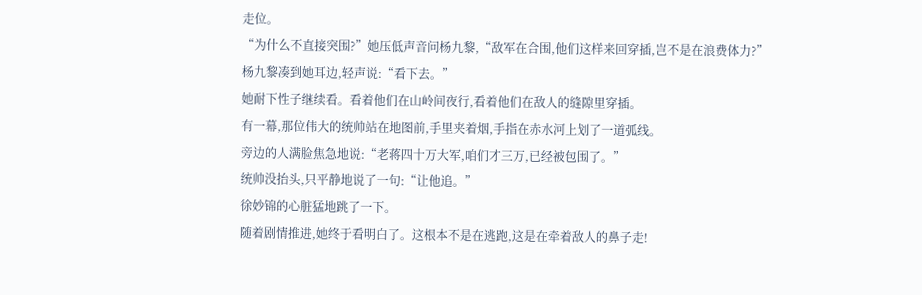走位。
“为什么不直接突围?”她压低声音问杨九黎,“敌军在合围,他们这样来回穿插,岂不是在浪费体力?”
杨九黎凑到她耳边,轻声说:“看下去。”
她耐下性子继续看。看着他们在山岭间夜行,看着他们在敌人的缝隙里穿插。
有一幕,那位伟大的统帅站在地图前,手里夹着烟,手指在赤水河上划了一道弧线。
旁边的人满脸焦急地说:“老蒋四十万大军,咱们才三万,已经被包围了。”
统帅没抬头,只平静地说了一句:“让他追。”
徐妙锦的心脏猛地跳了一下。
随着剧情推进,她终于看明白了。这根本不是在逃跑,这是在牵着敌人的鼻子走!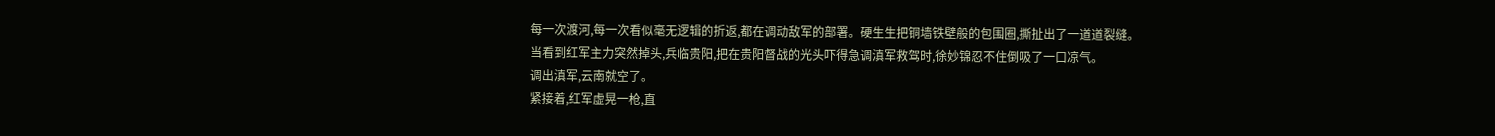每一次渡河,每一次看似毫无逻辑的折返,都在调动敌军的部署。硬生生把铜墙铁壁般的包围圈,撕扯出了一道道裂缝。
当看到红军主力突然掉头,兵临贵阳,把在贵阳督战的光头吓得急调滇军救驾时,徐妙锦忍不住倒吸了一口凉气。
调出滇军,云南就空了。
紧接着,红军虚晃一枪,直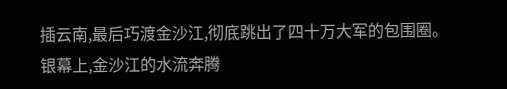插云南,最后巧渡金沙江,彻底跳出了四十万大军的包围圈。
银幕上,金沙江的水流奔腾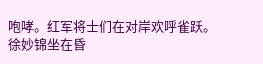咆哮。红军将士们在对岸欢呼雀跃。
徐妙锦坐在昏